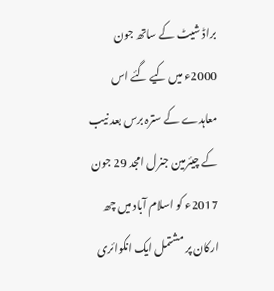براڈ شیٹ کے ساتھ جون 2000ء میں کیے گئے اس معاہدے کے سترہ برس بعد نیب کے چیئرمین جنرل امجد 29 جون 2017ء کو اسلام آباد میں چھ ارکان پر مشتمل ایک انکوائری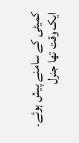کمیٹی کے سامنے پیش ہوئے۔ ایک وقت تھا جنرل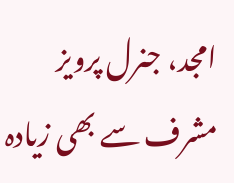امجد، جنرل پرویز مشرف سے بھی زیادہ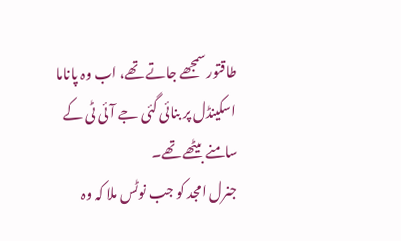طاقتور سمجھے جاتے تھے، اب وہ پاناما اسکینڈل پر بنائی گئی جے آئی ٹی کے سامنے بیٹھے تھے۔
جنرل امجد کو جب نوٹس ملا کہ وہ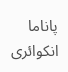پاناما انکوائری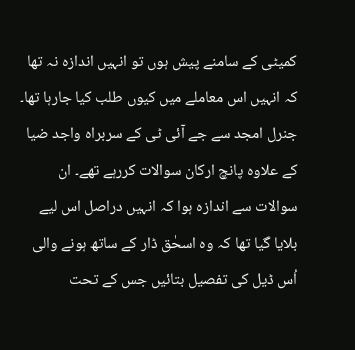کمیٹی کے سامنے پیش ہوں تو انہیں اندازہ نہ تھا کہ انہیں اس معاملے میں کیوں طلب کیا جارہا تھا۔ جنرل امجد سے جے آئی ٹی کے سربراہ واجد ضیا کے علاوہ پانچ ارکان سوالات کررہے تھے۔ ان سوالات سے اندازہ ہوا کہ انہیں دراصل اس لیے بلایا گیا تھا کہ وہ اسحٰق ڈار کے ساتھ ہونے والی اُس ڈیل کی تفصیل بتائیں جس کے تحت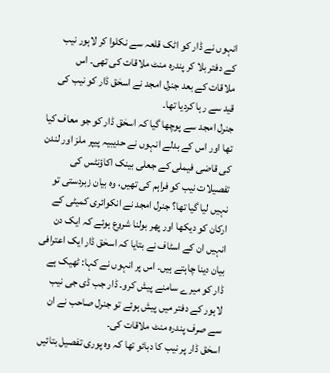انہوں نے ڈار کو اٹک قلعہ سے نکلوا کر لاہور نیب کے دفتر بلا کر پندرہ منٹ ملاقات کی تھی۔ اس ملاقات کے بعد جنرل امجد نے اسحٰق ڈار کو نیب کی قید سے رہا کردیا تھا۔
جنرل امجد سے پوچھا گیا کہ اسحٰق ڈار کو جو معاف کیا تھا اور اس کے بدلے انہوں نے حدیبیہ پیپر ملز اور لندن کی قاضی فیملی کے جعلی بینک اکاؤنٹس کی تفصیلات نیب کو فراہم کی تھیں، وہ بیان زبردستی تو نہیں لیا گیا تھا؟ جنرل امجد نے انکوائری کمیٹی کے ارکان کو دیکھا اور پھر بولنا شروع ہوئے کہ ایک دن انہیں ان کے اسٹاف نے بتایا کہ اسحٰق ڈار ایک اعترافی بیان دینا چاہتے ہیں۔ اس پر انہوں نے کہا: ٹھیک ہے ڈار کو میرے سامنے پیش کرو۔ ڈار جب ڈی جی نیب لاہور کے دفتر میں پیش ہوئے تو جنرل صاحب نے ان سے صرف پندرہ منٹ ملاقات کی۔
اسحٰق ڈار پر نیب کا دبائو تھا کہ وہ پوری تفصیل بتائیں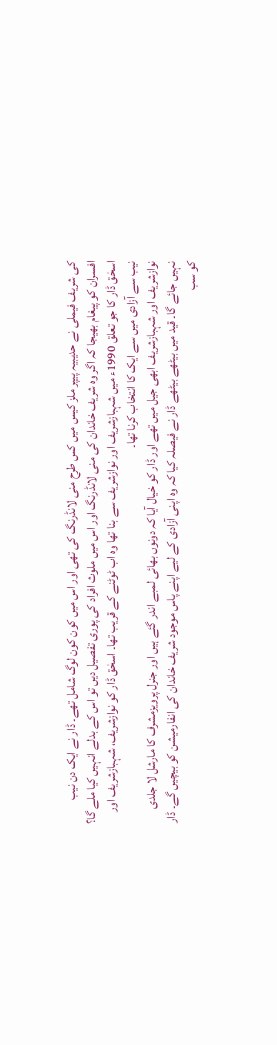کی شریف فیملی نے حدیبیہ پیپر ملز کیس میں کس طرح منی لانڈرنگ کی تھی اور اس میں کون کون لوگ شامل تھے۔ ڈار نے ایک دن نیب افسران کو پیغام بھیجا کہ اگر وہ شریف خاندان کی منی لانڈرنگ اور اس میں ملوث افراد کی پوری تفصیل دیں تو اس کے بدلے انہیں کیا ملے گا؟ اسحٰق ڈار کا جو تعلق 1990ء میں شہبازشریف اور نوازشریف سے بنا تھا وہ اب ٹوٹنے کے قریب تھا۔ اسحٰق ڈار کو نوازشریف، شہبازشریف اور نیب سے آزادی میں سے ایک کا انتخاب کرنا تھا۔
نوازشریف اور شہبازشریف ابھی جیل میں تھے اور ڈار کو خیال آیا کہ دونوں بھائی لمبے اندر گئے ہیں اور جنرل پرویزمشرف کا مارشل لا جلدی نہیں جائے گا۔ قید میں بیٹھے بیٹھے ڈار نے فیصلہ کیا کہ وہ اپنی آزادی کے لیے اپنے پاس موجود شریف خاندان کی انفارمیشن کو بیچیں گے۔ ڈار کو سب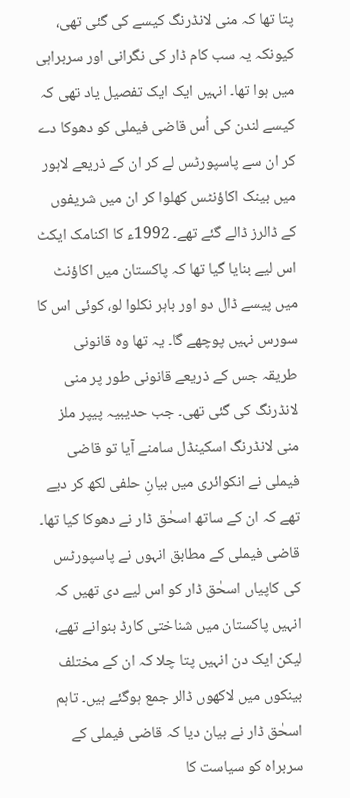پتا تھا کہ منی لانڈرنگ کیسے کی گئی تھی، کیونکہ یہ سب کام ڈار کی نگرانی اور سربراہی میں ہوا تھا۔ انہیں ایک ایک تفصیل یاد تھی کہ کیسے لندن کی اُس قاضی فیملی کو دھوکا دے کر ان سے پاسپورٹس لے کر ان کے ذریعے لاہور میں بینک اکاؤنٹس کھلوا کر ان میں شریفوں کے ڈالرز ڈالے گئے تھے۔ 1992ء کا اکنامک ایکٹ اس لیے بنایا گیا تھا کہ پاکستان میں اکاؤنٹ میں پیسے ڈال دو اور باہر نکلوا لو، کوئی اس کا سورس نہیں پوچھے گا۔ یہ تھا وہ قانونی طریقہ جس کے ذریعے قانونی طور پر منی لانڈرنگ کی گئی تھی۔ جب حدیبیہ پیپر ملز منی لانڈرنگ اسکینڈل سامنے آیا تو قاضی فیملی نے انکوائری میں بیانِ حلفی لکھ کر دیے تھے کہ ان کے ساتھ اسحٰق ڈار نے دھوکا کیا تھا۔ قاضی فیملی کے مطابق انہوں نے پاسپورٹس کی کاپیاں اسحٰق ڈار کو اس لیے دی تھیں کہ انہیں پاکستان میں شناختی کارڈ بنوانے تھے، لیکن ایک دن انہیں پتا چلا کہ ان کے مختلف بینکوں میں لاکھوں ڈالر جمع ہوگئے ہیں۔ تاہم اسحٰق ڈار نے بیان دیا کہ قاضی فیملی کے سربراہ کو سیاست کا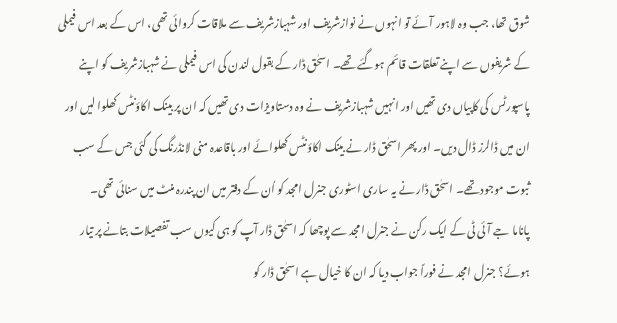شوق تھا، جب وہ لاہور آئے تو انہوں نے نوازشریف اور شہبازشریف سے ملاقات کروائی تھی، اس کے بعد اس فیملی کے شریفوں سے اپنے تعلقات قائم ہوگئے تھے۔ اسحٰق ڈار کے بقول لندن کی اس فیملی نے شہبازشریف کو اپنے پاسپورٹس کی کاپیاں دی تھیں اور انہیں شہبازشریف نے وہ دستاویزات دی تھیں کہ ان پر بینک اکاؤنٹس کھلوا لیں اور ان میں ڈالرز ڈال دیں۔ اور پھر اسحٰق ڈار نے بینک اکاؤنٹس کھلوائے اور باقاعدہ منی لانڈرنگ کی گئی جس کے سب ثبوت موجود تھے۔ اسحٰق ڈار نے یہ ساری اسٹوری جنرل امجد کو اُن کے دفتر میں ان پندرہ منٹ میں سنائی تھی۔
پاناما جے آئی ٹی کے ایک رکن نے جنرل امجد سے پوچھا کہ اسحٰق ڈار آپ کو ہی کیوں سب تفصیلات بتانے پر تیار ہوئے؟ جنرل امجد نے فوراً جواب دیا کہ ان کا خیال ہے اسحٰق ڈار کو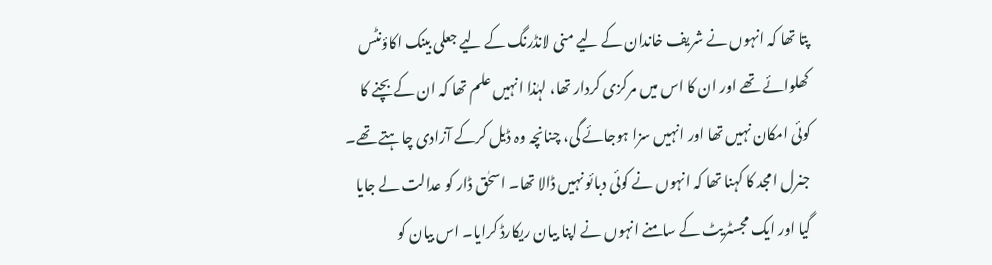پتا تھا کہ انہوں نے شریف خاندان کے لیے منی لانڈرنگ کے لیے جعلی بینک اکاؤنٹس کھلوائے تھے اور ان کا اس میں مرکزی کردار تھا، لہٰذا انہیں علم تھا کہ ان کے بچنے کا کوئی امکان نہیں تھا اور انہیں سزا ہوجائے گی، چنانچہ وہ ڈیل کرکے آزادی چاہتے تھے۔ جنرل امجد کا کہنا تھا کہ انہوں نے کوئی دبائو نہیں ڈالا تھا۔ اسحٰق ڈار کو عدالت لے جایا گیا اور ایک مجسٹریٹ کے سامنے انہوں نے اپنا بیان ریکارڈ کرایا۔ اس بیان کو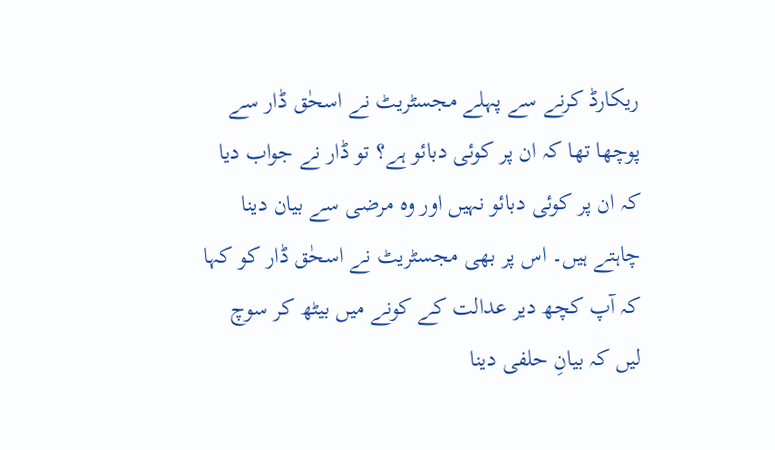ریکارڈ کرنے سے پہلے مجسٹریٹ نے اسحٰق ڈار سے پوچھا تھا کہ ان پر کوئی دبائو ہے؟ تو ڈار نے جواب دیا کہ ان پر کوئی دبائو نہیں اور وہ مرضی سے بیان دینا چاہتے ہیں۔ اس پر بھی مجسٹریٹ نے اسحٰق ڈار کو کہا کہ آپ کچھ دیر عدالت کے کونے میں بیٹھ کر سوچ لیں کہ بیانِ حلفی دینا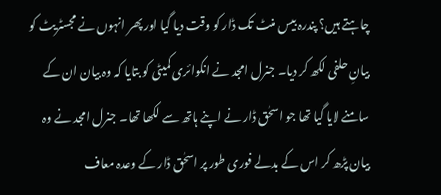چاہتے ہیں؟ پندرہ بیس منٹ تک ڈار کو وقت دیا گیا اور پھر انہوں نے مجسٹریٹ کو بیانِ حلفی لکھ کر دیا۔ جنرل امجد نے انکوائری کمیٹی کو بتایا کہ وہ بیان ان کے سامنے لایا گیا تھا جو اسحٰق ڈار نے اپنے ہاتھ سے لکھا تھا۔ جنرل امجد نے وہ بیان پڑھ کر اس کے بدلے فوری طور پر اسحٰق ڈار کے وعدہ معاف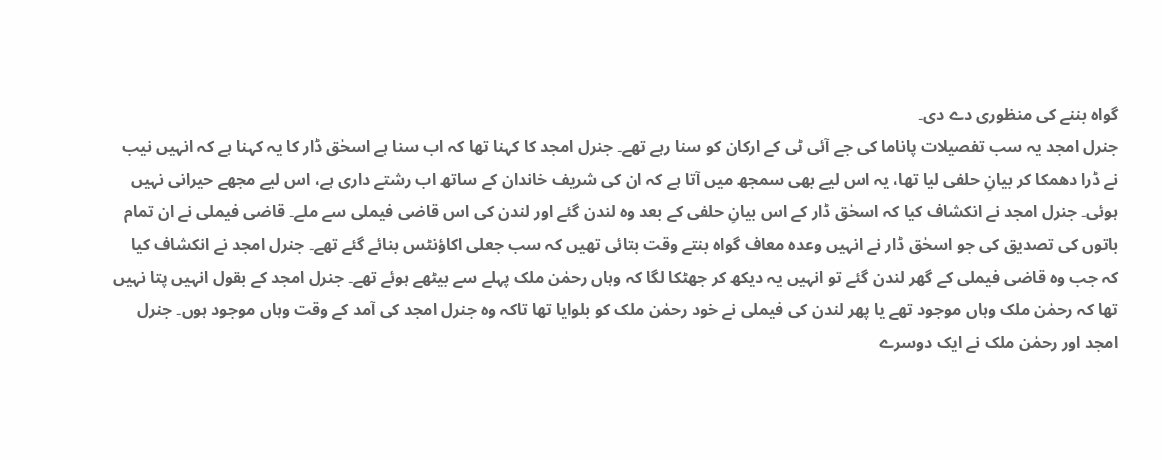گواہ بننے کی منظوری دے دی۔
جنرل امجد یہ سب تفصیلات پاناما کی جے آئی ٹی کے ارکان کو سنا رہے تھے۔ جنرل امجد کا کہنا تھا کہ اب سنا ہے اسحٰق ڈار کا یہ کہنا ہے کہ انہیں نیب نے ڈرا دھمکا کر بیانِ حلفی لیا تھا، یہ اس لیے بھی سمجھ میں آتا ہے کہ ان کی شریف خاندان کے ساتھ اب رشتے داری ہے، اس لیے مجھے حیرانی نہیں ہوئی۔ جنرل امجد نے انکشاف کیا کہ اسحٰق ڈار کے اس بیانِ حلفی کے بعد وہ لندن گئے اور لندن کی اس قاضی فیملی سے ملے۔ قاضی فیملی نے ان تمام باتوں کی تصدیق کی جو اسحٰق ڈار نے انہیں وعدہ معاف گواہ بنتے وقت بتائی تھیں کہ سب جعلی اکاؤنٹس بنائے گئے تھے۔ جنرل امجد نے انکشاف کیا کہ جب وہ قاضی فیملی کے گھر لندن گئے تو انہیں یہ دیکھ کر جھٹکا لگا کہ وہاں رحمٰن ملک پہلے سے بیٹھے ہوئے تھے۔ جنرل امجد کے بقول انہیں پتا نہیں تھا کہ رحمٰن ملک وہاں موجود تھے یا پھر لندن کی فیملی نے خود رحمٰن ملک کو بلوایا تھا تاکہ وہ جنرل امجد کی آمد کے وقت وہاں موجود ہوں۔ جنرل امجد اور رحمٰن ملک نے ایک دوسرے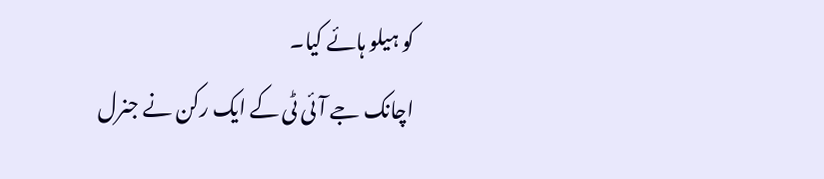کو ہیلو ہائے کیا۔
اچانک جے آئی ٹی کے ایک رکن نے جنرل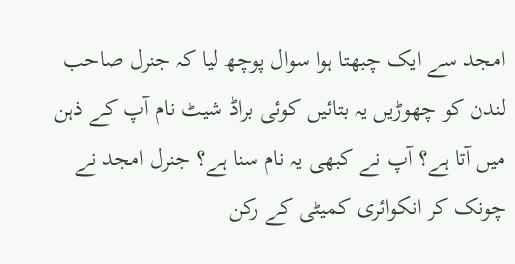امجد سے ایک چبھتا ہوا سوال پوچھ لیا کہ جنرل صاحب لندن کو چھوڑیں یہ بتائیں کوئی براڈ شیٹ نام آپ کے ذہن میں آتا ہے؟ آپ نے کبھی یہ نام سنا ہے؟ جنرل امجد نے چونک کر انکوائری کمیٹی کے رکن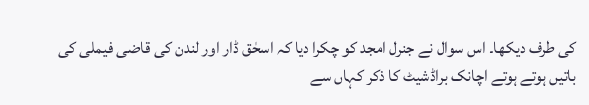کی طرف دیکھا۔ اس سوال نے جنرل امجد کو چکرا دیا کہ اسحٰق ڈار اور لندن کی قاضی فیملی کی باتیں ہوتے ہوتے اچانک براڈشیٹ کا ذکر کہاں سے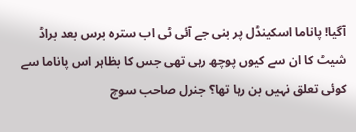آگیا! پاناما اسکینڈل پر بنی جے آئی ٹی اب سترہ برس بعد براڈ شیٹ کا ان سے کیوں پوچھ رہی تھی جس کا بظاہر اس پاناما سے کوئی تعلق نہیں بن رہا تھا؟ جنرل صاحب سوچ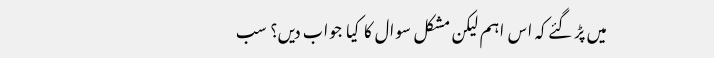میں پڑ گئے کہ اس اہم لیکن مشکل سوال کا کیا جواب دیں؟ سب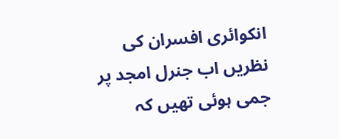انکوائری افسران کی نظریں اب جنرل امجد پر جمی ہوئی تھیں کہ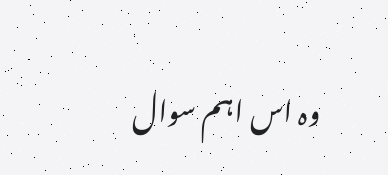وہ اس اہم سوال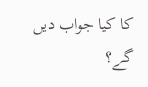کا کیا جواب دیں گے؟